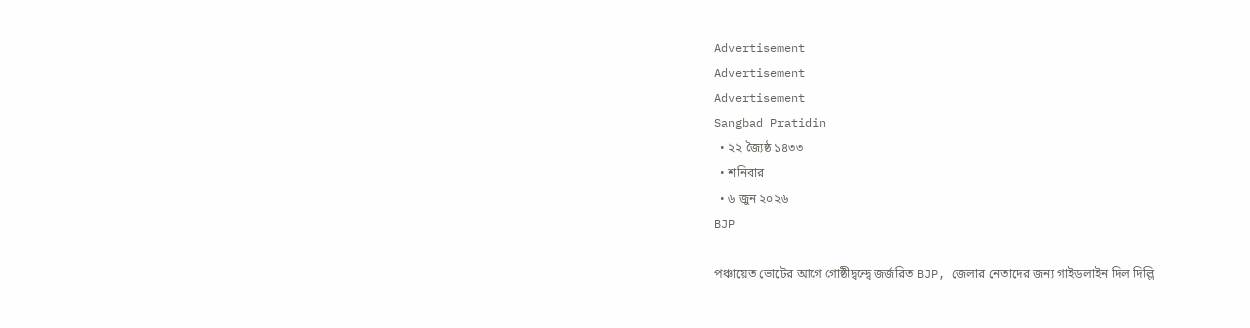Advertisement
Advertisement
Advertisement
Sangbad Pratidin
  • ২২ জ্যৈষ্ঠ ১৪৩৩
  • শনিবার
  • ৬ জুন ২০২৬
BJP

পঞ্চায়েত ভোটের আগে গোষ্ঠীদ্বন্দ্বে জর্জরিত BJP, জেলার নেতাদের জন্য গাইডলাইন দিল দিল্লি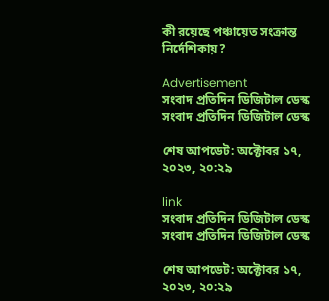কী রয়েছে পঞ্চায়েত সংক্রান্ত নির্দেশিকায়?

Advertisement
সংবাদ প্রতিদিন ডিজিটাল ডেস্ক
সংবাদ প্রতিদিন ডিজিটাল ডেস্ক

শেষ আপডেট: অক্টোবর ১৭, ২০২৩, ২০:২৯

link
সংবাদ প্রতিদিন ডিজিটাল ডেস্ক
সংবাদ প্রতিদিন ডিজিটাল ডেস্ক

শেষ আপডেট: অক্টোবর ১৭, ২০২৩, ২০:২৯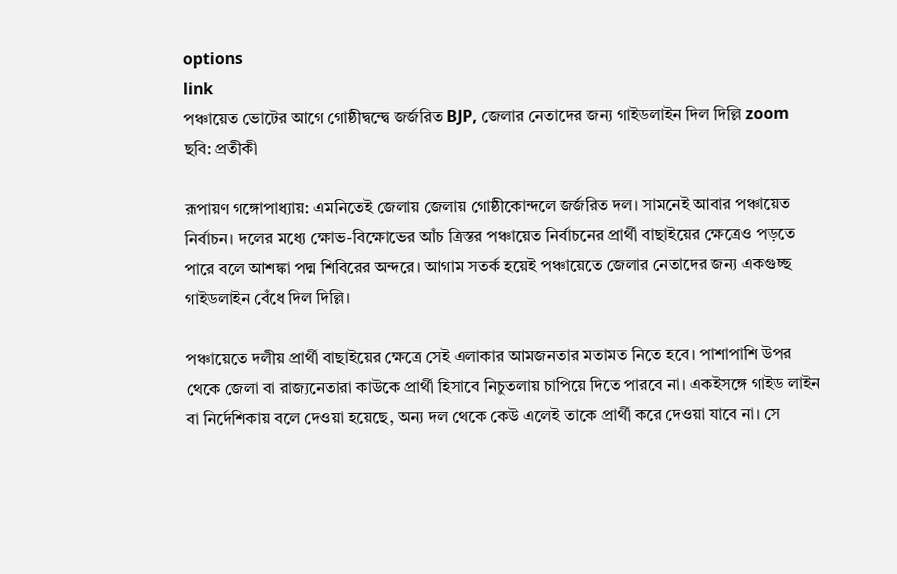options
link
পঞ্চায়েত ভোটের আগে গোষ্ঠীদ্বন্দ্বে জর্জরিত BJP, জেলার নেতাদের জন্য গাইডলাইন দিল দিল্লি zoom
ছবি: প্রতীকী

রূপায়ণ গঙ্গোপাধ্যায়: এমনিতেই জেলায় জেলায় গোষ্ঠীকোন্দলে জর্জরিত দল। সামনেই আবার পঞ্চায়েত নির্বাচন। দলের মধ্যে ক্ষোভ-বিক্ষোভের আঁচ ত্রিস্তর পঞ্চায়েত নির্বাচনের প্রার্থী বাছাইয়ের ক্ষেত্রেও পড়তে পারে বলে আশঙ্কা পদ্ম শিবিরের অন্দরে। আগাম সতর্ক হয়েই পঞ্চায়েতে জেলার নেতাদের জন‌্য একগুচ্ছ গাইডলাইন বেঁধে দিল দিল্লি।

পঞ্চায়েতে দলীয় প্রার্থী বাছাইয়ের ক্ষেত্রে সেই এলাকার আমজনতার মতামত নিতে হবে। পাশাপাশি উপর থেকে জেলা বা রাজ‌্যনেতারা কাউকে প্রার্থী হিসাবে নিচুতলায় চাপিয়ে দিতে পারবে না। একইসঙ্গে গাইড লাইন বা নির্দেশিকায় বলে দেওয়া হয়েছে, অন‌্য দল থেকে কেউ এলেই তাকে প্রার্থী করে দেওয়া যাবে না। সে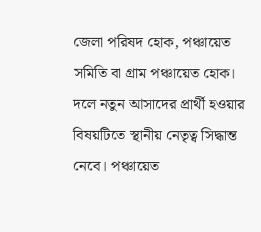জেলা পরিষদ হোক, পঞ্চায়েত সমিতি বা গ্রাম পঞ্চায়েত হোক। দলে নতুন আসাদের প্রার্থী হওয়ার বিষয়টিতে স্থানীয় নেতৃত্ব সিদ্ধান্ত নেবে। পঞ্চায়েত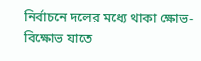নির্বাচনে দলের মধ্যে থাকা ক্ষোভ-বিক্ষোভ যাতে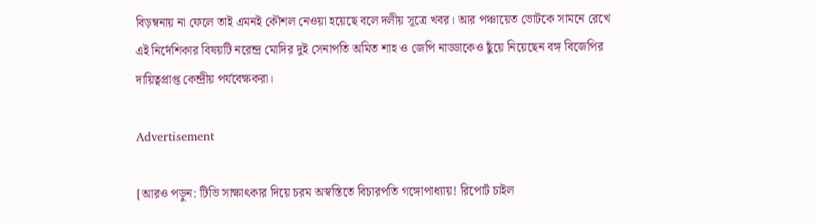বিড়ম্বনায় না ফেলে তাই এমনই কৌশল নেওয়া হয়েছে বলে দলীয় সূত্রে খবর। আর পঞ্চায়েত ভোটকে সামনে রেখে এই নির্দেশিকার বিষয়টি নরেন্দ্র মোদির দুই সেনাপতি অমিত শাহ ও জেপি নাড্ডাকেও ছুঁয়ে নিয়েছেন বঙ্গ বিজেপির দায়িত্বপ্রাপ্ত কেন্দ্রীয় পর্যবেক্ষকরা।

Advertisement

[আরও পড়ুন: টিভি সাক্ষাৎকার দিয়ে চরম অস্বস্তিতে বিচারপতি গঙ্গোপাধ্যায়! রিপোর্ট চাইল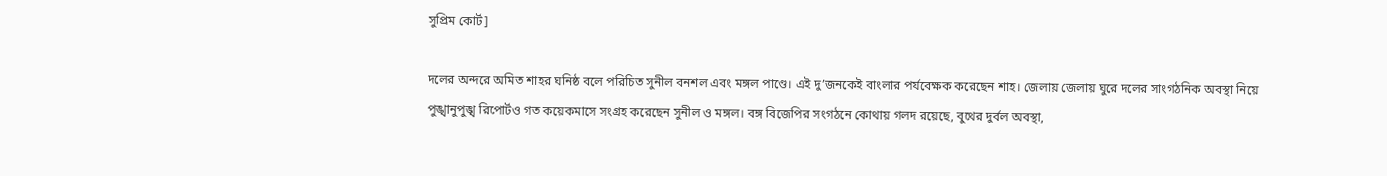সুপ্রিম কোর্ট]

দলের অন্দরে অমিত শাহর ঘনিষ্ঠ বলে পরিচিত সুনীল বনশল এবং মঙ্গল পাণ্ডে। এই দু’জনকেই বাংলার পর্যবেক্ষক করেছেন শাহ। জেলায় জেলায় ঘুরে দলের সাংগঠনিক অবস্থা নিয়ে পুঙ্খানুপুঙ্খ রিপোর্টও গত কয়েকমাসে সংগ্রহ করেছেন সুনীল ও মঙ্গল। বঙ্গ বিজেপির সংগঠনে কোথায় গলদ রয়েছে, বুথের দুর্বল অবস্থা,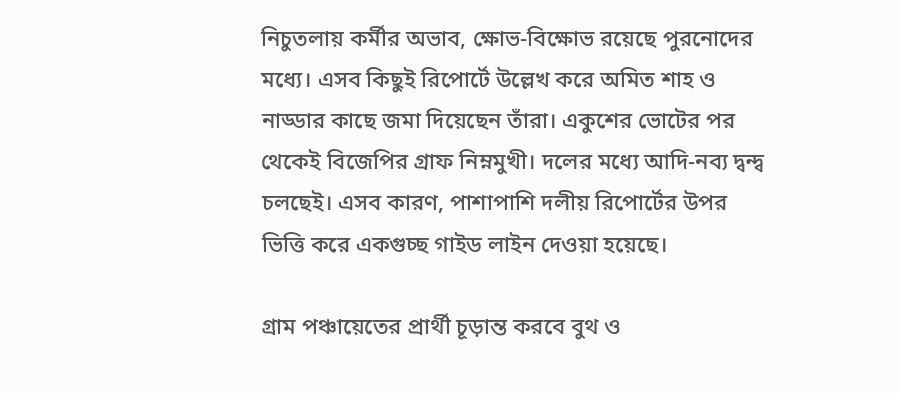নিচুতলায় কর্মীর অভাব, ক্ষোভ-বিক্ষোভ রয়েছে পুরনোদের মধ্যে। এসব কিছুই রিপোর্টে উল্লেখ করে অমিত শাহ ও নাড্ডার কাছে জমা দিয়েছেন তাঁরা। একুশের ভোটের পর থেকেই বিজেপির গ্রাফ নিম্নমুখী। দলের মধ্যে আদি-নব‌্য দ্বন্দ্ব চলছেই। এসব কারণ, পাশাপাশি দলীয় রিপোর্টের উপর ভিত্তি করে একগুচ্ছ গাইড লাইন দেওয়া হয়েছে।

গ্রাম পঞ্চায়েতের প্রার্থী চূড়ান্ত করবে বুথ ও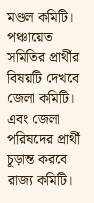মণ্ডল কমিটি। পঞ্চায়েত সমিতির প্রার্থীর বিষয়টি দেখবে জেলা কমিটি। এবং জেলা পরিষদের প্রার্থী চূড়ান্ত করবে রাজ‌্য কমিটি।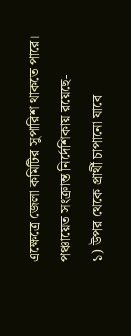এক্ষেত্রে জেলা কমিটির সুপারিশ থাকতে পারে। পঞ্চায়েত সংক্রান্ত নির্দেশিকায় রয়েছে-
১) উপর থেকে প্রার্থী চাপানো যাবে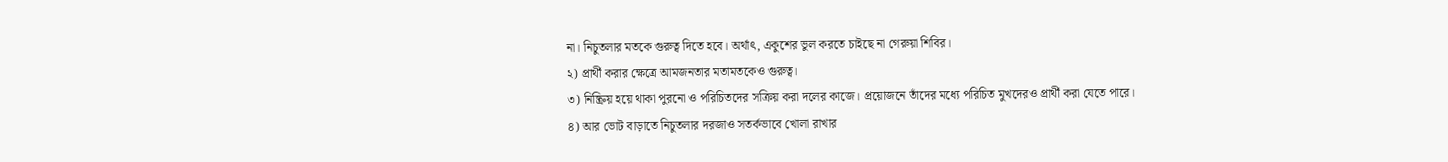না। নিচুতলার মতকে গুরুত্ব দিতে হবে। অর্থাৎ, একুশের ভুল করতে চাইছে না গেরুয়া শিবির।
২) প্রার্থী করার ক্ষেত্রে আমজনতার মতামতকেও গুরুত্ব।
৩) নিষ্ক্রিয় হয়ে থাকা পুরনো ও পরিচিতদের সক্রিয় করা দলের কাজে। প্রয়োজনে তাঁদের মধ্যে পরিচিত মুখদেরও প্রার্থী করা যেতে পারে।
৪) আর ভোট বাড়াতে নিচুতলার দরজাও সতর্কভাবে খোলা রাখার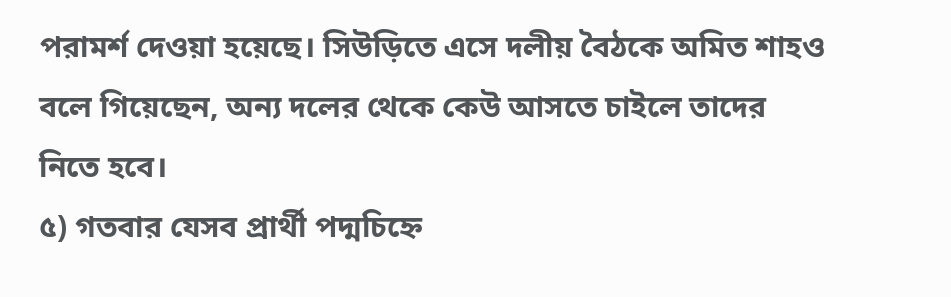পরামর্শ দেওয়া হয়েছে। সিউড়িতে এসে দলীয় বৈঠকে অমিত শাহও বলে গিয়েছেন, অন‌্য দলের থেকে কেউ আসতে চাইলে তাদের নিতে হবে।
৫) গতবার যেসব প্রার্থী পদ্মচিহ্নে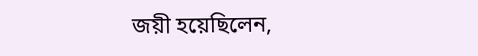জয়ী হয়েছিলেন,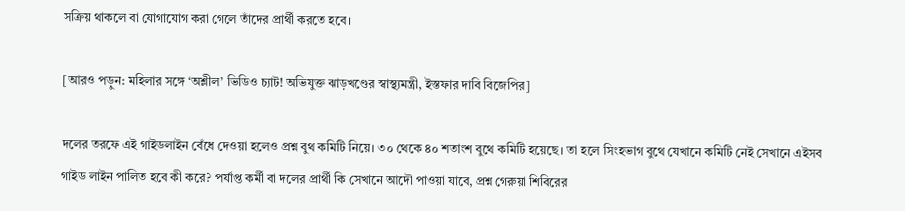সক্রিয় থাকলে বা যোগাযোগ করা গেলে তাঁদের প্রার্থী করতে হবে।

[আরও পড়ুন: মহিলার সঙ্গে ‘অশ্লীল’ ভিডিও চ্যাট! অভিযুক্ত ঝাড়খণ্ডের স্বাস্থ্যমন্ত্রী, ইস্তফার দাবি বিজেপির]

দলের তরফে এই গাইডলাইন বেঁধে দেওয়া হলেও প্রশ্ন বুথ কমিটি নিয়ে। ৩০ থেকে ৪০ শতাংশ বুথে কমিটি হয়েছে। তা হলে সিংহভাগ বুথে যেখানে কমিটি নেই সেখানে এইসব গাইড লাইন পালিত হবে কী করে? পর্যাপ্ত কর্মী বা দলের প্রার্থী কি সেখানে আদৌ পাওয়া যাবে, প্রশ্ন গেরুয়া শিবিরের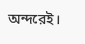অন্দরেই।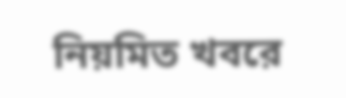নিয়মিত খবরে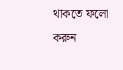থাকতে ফলো করুন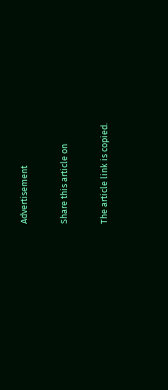Advertisement

Share this article on

The article link is copied.